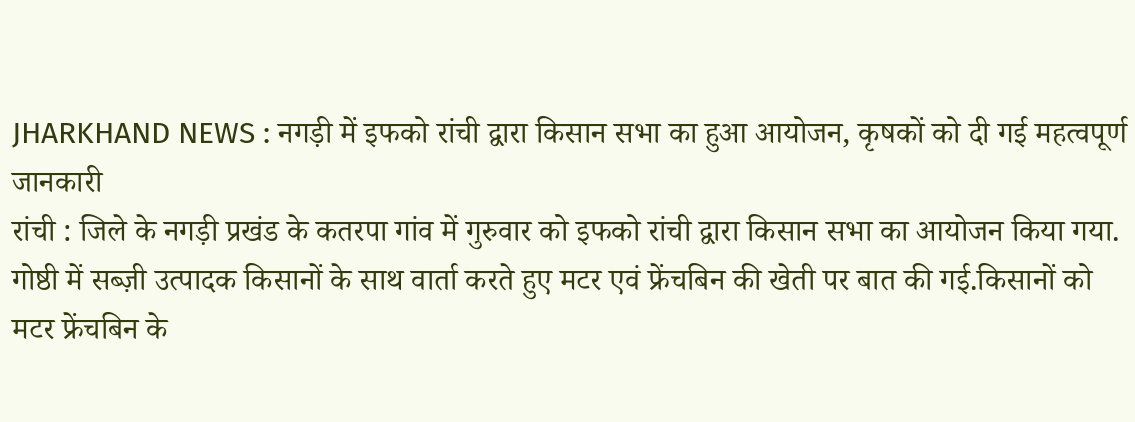JHARKHAND NEWS : नगड़ी में इफको रांची द्वारा किसान सभा का हुआ आयोजन, कृषकों को दी गई महत्वपूर्ण जानकारी
रांची : जिले के नगड़ी प्रखंड के कतरपा गांव में गुरुवार को इफको रांची द्वारा किसान सभा का आयोजन किया गया.
गोष्ठी में सब्ज़ी उत्पादक किसानों के साथ वार्ता करते हुए मटर एवं फ्रेंचबिन की खेती पर बात की गई.किसानों को मटर फ्रेंचबिन के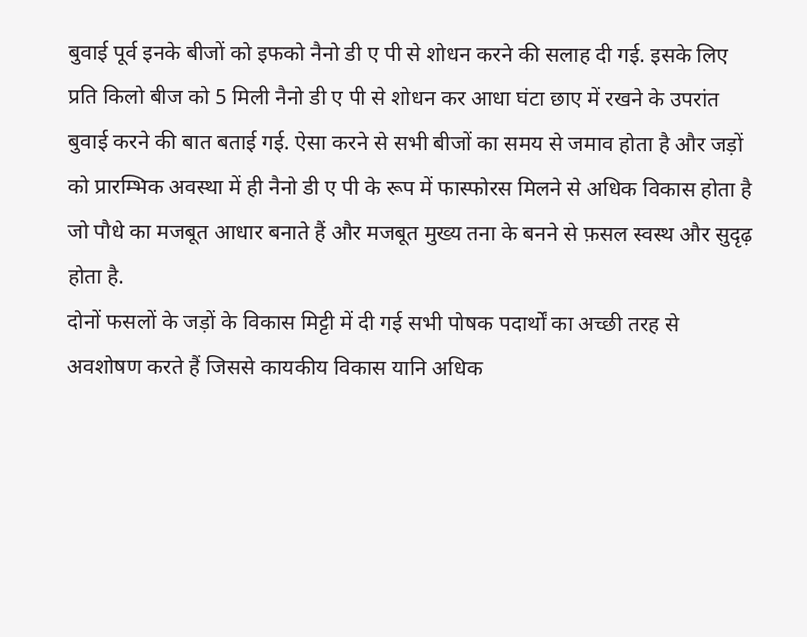बुवाई पूर्व इनके बीजों को इफको नैनो डी ए पी से शोधन करने की सलाह दी गई. इसके लिए प्रति किलो बीज को 5 मिली नैनो डी ए पी से शोधन कर आधा घंटा छाए में रखने के उपरांत बुवाई करने की बात बताई गई. ऐसा करने से सभी बीजों का समय से जमाव होता है और जड़ों को प्रारम्भिक अवस्था में ही नैनो डी ए पी के रूप में फास्फोरस मिलने से अधिक विकास होता है जो पौधे का मजबूत आधार बनाते हैं और मजबूत मुख्य तना के बनने से फ़सल स्वस्थ और सुदृढ़ होता है.
दोनों फसलों के जड़ों के विकास मिट्टी में दी गई सभी पोषक पदार्थों का अच्छी तरह से अवशोषण करते हैं जिससे कायकीय विकास यानि अधिक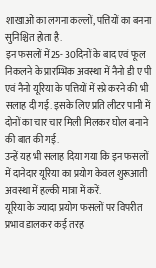शाखाओं का लगना कल्लों, पत्तियों का बनना सुनिश्चित होता है.
इन फसलों में25- 30दिनों के बाद एवं फूल निकलने के प्रारम्भिक अवस्था में नैनो डी ए पी एवं नैनो यूरिया के पत्तियों में स्प्रे करने की भी सलाह दी गई. इसके लिए प्रति लीटर पानी में दोनों का चार चार मिली मिलकर घोल बनाने की बात की गई.
उन्हें यह भी सलाह दिया गया कि इन फसलों में दानेदार यूरिया का प्रयोग केवल शुरूआती अवस्था में हल्की मात्रा में करें.
यूरिया के ज्यादा प्रयोग फसलों पर विपरीत प्रभाव डालकर कई तरह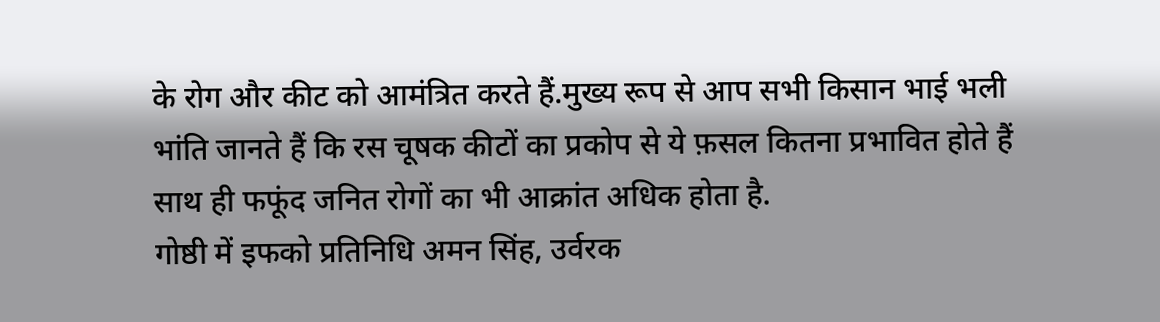के रोग और कीट को आमंत्रित करते हैं.मुख्य रूप से आप सभी किसान भाई भली भांति जानते हैं कि रस चूषक कीटों का प्रकोप से ये फ़सल कितना प्रभावित होते हैं साथ ही फफूंद जनित रोगों का भी आक्रांत अधिक होता है.
गोष्ठी में इफको प्रतिनिधि अमन सिंह, उर्वरक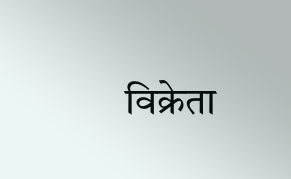विक्रेता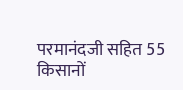परमानंदजी सहित 55 किसानों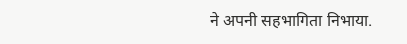ने अपनी सहभागिता निभाया.